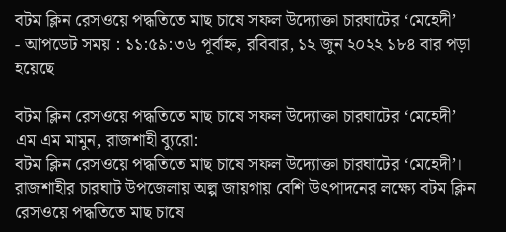বটম ক্লিন রেসওয়ে পদ্ধতিতে মাছ চাষে সফল উদ্যোক্তা চারঘাটের ‘মেহেদী’
- আপডেট সময় : ১১:৫৯:৩৬ পূর্বাহ্ন, রবিবার, ১২ জুন ২০২২ ১৮৪ বার পড়া হয়েছে

বটম ক্লিন রেসওয়ে পদ্ধতিতে মাছ চাষে সফল উদ্যোক্তা চারঘাটের ‘মেহেদী’
এম এম মামুন, রাজশাহী ব্যুরো:
বটম ক্লিন রেসওয়ে পদ্ধতিতে মাছ চাষে সফল উদ্যোক্তা চারঘাটের ‘মেহেদী’। রাজশাহীর চারঘাট উপজেলায় অল্প জায়গায় বেশি উৎপাদনের লক্ষ্যে বটম ক্লিন রেসওয়ে পদ্ধতিতে মাছ চাষে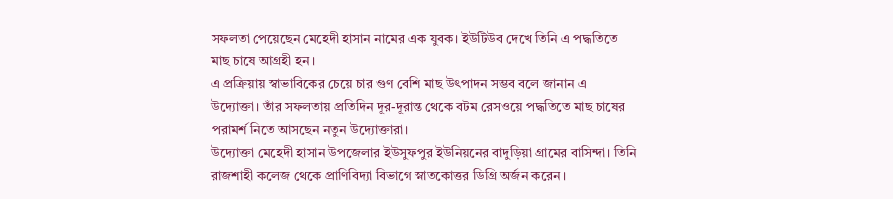সফলতা পেয়েছেন মেহেদী হাসান নামের এক যুবক। ইউটিউব দেখে তিনি এ পদ্ধতিতে মাছ চাষে আগ্রহী হন।
এ প্রক্রিয়ায় স্বাভাবিকের চেয়ে চার গুণ বেশি মাছ উৎপাদন সম্ভব বলে জানান এ উদ্যোক্তা। তাঁর সফলতায় প্রতিদিন দূর-দূরান্ত থেকে বটম রেসওয়ে পদ্ধতিতে মাছ চাষের পরামর্শ নিতে আসছেন নতুন উদ্যোক্তারা।
উদ্যোক্তা মেহেদী হাসান উপজেলার ইউসুফপুর ইউনিয়নের বাদুড়িয়া গ্রামের বাসিন্দা। তিনি রাজশাহী কলেজ থেকে প্রাণিবিদ্যা বিভাগে স্নাতকোত্তর ডিগ্রি অর্জন করেন।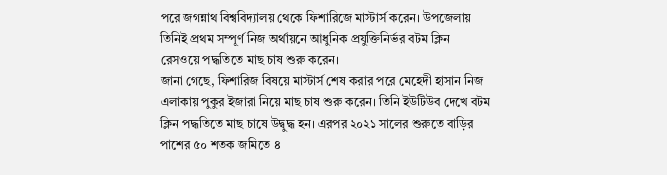পরে জগন্নাথ বিশ্ববিদ্যালয় থেকে ফিশারিজে মাস্টার্স করেন। উপজেলায় তিনিই প্রথম সম্পূর্ণ নিজ অর্থায়নে আধুনিক প্রযুক্তিনির্ভর বটম ক্লিন রেসওয়ে পদ্ধতিতে মাছ চাষ শুরু করেন।
জানা গেছে, ফিশারিজ বিষয়ে মাস্টার্স শেষ করার পরে মেহেদী হাসান নিজ এলাকায় পুকুর ইজারা নিয়ে মাছ চাষ শুরু করেন। তিনি ইউটিউব দেখে বটম ক্লিন পদ্ধতিতে মাছ চাষে উদ্বুদ্ধ হন। এরপর ২০২১ সালের শুরুতে বাড়ির পাশের ৫০ শতক জমিতে ৪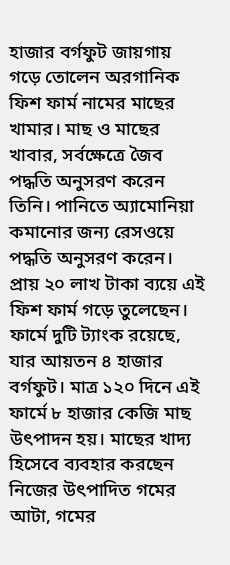হাজার বর্গফুট জায়গায় গড়ে তোলেন অরগানিক ফিশ ফার্ম নামের মাছের খামার। মাছ ও মাছের খাবার, সর্বক্ষেত্রে জৈব পদ্ধতি অনুসরণ করেন তিনি। পানিতে অ্যামোনিয়া কমানোর জন্য রেসওয়ে পদ্ধতি অনুসরণ করেন। প্রায় ২০ লাখ টাকা ব্যয়ে এই ফিশ ফার্ম গড়ে তুলেছেন। ফার্মে দুটি ট্যাংক রয়েছে, যার আয়তন ৪ হাজার বর্গফুট। মাত্র ১২০ দিনে এই ফার্মে ৮ হাজার কেজি মাছ উৎপাদন হয়। মাছের খাদ্য হিসেবে ব্যবহার করছেন নিজের উৎপাদিত গমের আটা, গমের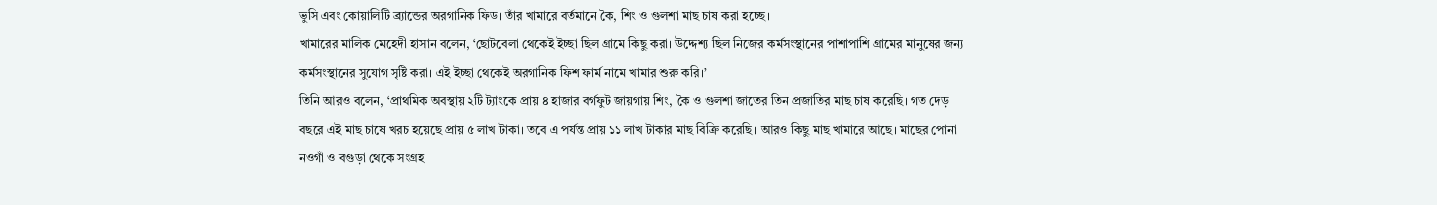ভুসি এবং কোয়ালিটি ব্র্যান্ডের অরগানিক ফিড। তাঁর খামারে বর্তমানে কৈ, শিং ও গুলশা মাছ চাষ করা হচ্ছে।
খামারের মালিক মেহেদী হাসান বলেন, ‘ছোটবেলা থেকেই ইচ্ছা ছিল গ্রামে কিছু করা। উদ্দেশ্য ছিল নিজের কর্মসংস্থানের পাশাপাশি গ্রামের মানুষের জন্য কর্মসংস্থানের সুযোগ সৃষ্টি করা। এই ইচ্ছা থেকেই অরগানিক ফিশ ফার্ম নামে খামার শুরু করি।’
তিনি আরও বলেন, ‘প্রাথমিক অবস্থায় ২টি ট্যাংকে প্রায় ৪ হাজার বর্গফুট জায়গায় শিং, কৈ ও গুলশা জাতের তিন প্রজাতির মাছ চাষ করেছি। গত দেড় বছরে এই মাছ চাষে খরচ হয়েছে প্রায় ৫ লাখ টাকা। তবে এ পর্যন্ত প্রায় ১১ লাখ টাকার মাছ বিক্রি করেছি। আরও কিছু মাছ খামারে আছে। মাছের পোনা নওগাঁ ও বগুড়া থেকে সংগ্রহ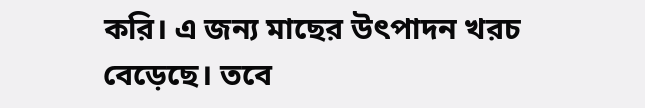করি। এ জন্য মাছের উৎপাদন খরচ বেড়েছে। তবে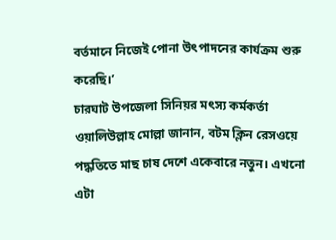বর্তমানে নিজেই পোনা উৎপাদনের কার্যক্রম শুরু করেছি।’
চারঘাট উপজেলা সিনিয়র মৎস্য কর্মকর্তা ওয়ালিউল্লাহ মোল্লা জানান, বটম ক্লিন রেসওয়ে পদ্ধতিতে মাছ চাষ দেশে একেবারে নতুন। এখনো এটা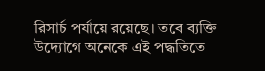রিসার্চ পর্যায়ে রয়েছে। তবে ব্যক্তি উদ্যোগে অনেকে এই পদ্ধতিতে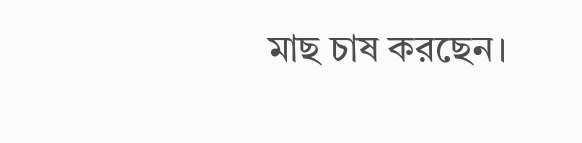মাছ চাষ করছেন।